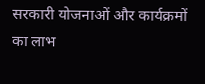सरकारी योजनाओं और कार्यक्रमों का लाभ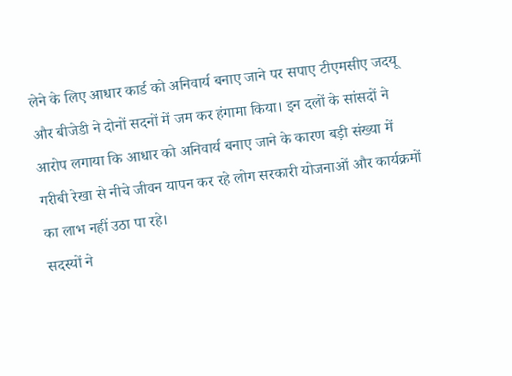लेने के लिए आधार कार्ड को अनिवार्य बनाए जाने पर सपाए टीएमसीए जदयू और बीजेडी ने दोनों सदनों में जम कर हंगामा किया। इन दलों के सांसदों ने आरोप लगाया कि आधार को अनिवार्य बनाए जाने के कारण बड़ी संख्या में गरीबी रेखा से नीचे जीवन यापन कर रहे लोग सरकारी योजनाओं और कार्यक्रमों का लाभ नहीं उठा पा रहे।
सदस्यों ने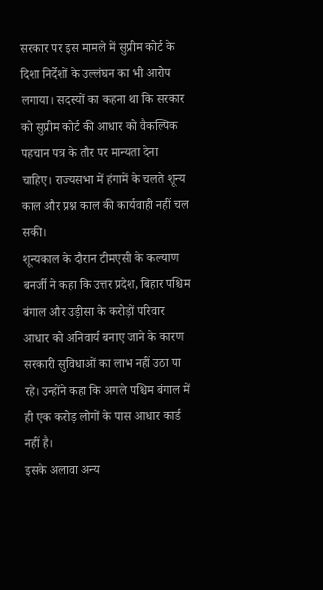सरकार पर इस मामले में सुप्रीम कोर्ट के दिशा निर्देशों के उल्लंघन का भी आरोप लगाया। सदस्यों का कहना था कि सरकार को सुप्रीम कोर्ट की आधार को वैकल्पिक पहचान पत्र के तौर पर मान्यता देना चाहिए। राज्यसभा में हंगामें के चलते शून्य काल और प्रश्न काल की कार्यवाही नहीं चल सकी।
शून्यकाल के दौरान टीमएसी के कल्याण बनर्जी ने कहा कि उत्तर प्रदेश, बिहार पश्चिम बंगाल और उड़ीसा के करोड़ों परिवार आधार को अनिवार्य बनाए जाने के कारण सरकारी सुविधाओं का लाभ नहीं उठा पा रहे। उन्होंने कहा कि अगले पश्चिम बंगाल में ही एक करोड़ लोगों के पास आधार कार्ड नहीं है।
इसके अलावा अन्य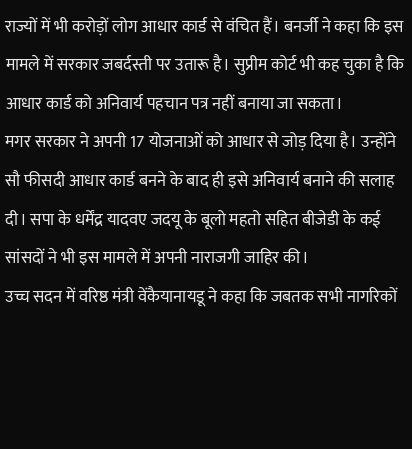राज्यों में भी करोड़ों लोग आधार कार्ड से वंचित हैं। बनर्जी ने कहा कि इस मामले में सरकार जबर्दस्ती पर उतारू है। सुप्रीम कोर्ट भी कह चुका है कि आधार कार्ड को अनिवार्य पहचान पत्र नहीं बनाया जा सकता।
मगर सरकार ने अपनी 17 योजनाओं को आधार से जोड़ दिया है। उन्होंने सौ फीसदी आधार कार्ड बनने के बाद ही इसे अनिवार्य बनाने की सलाह दी। सपा के धर्मेंद्र यादवए जदयू के बूलो महतो सहित बीजेडी के कई सांसदों ने भी इस मामले में अपनी नाराजगी जाहिर की।
उच्च सदन में वरिष्ठ मंत्री वेंकैयानायडू ने कहा कि जबतक सभी नागरिकों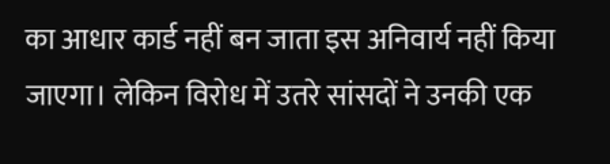का आधार कार्ड नहीं बन जाता इस अनिवार्य नहीं किया जाएगा। लेकिन विरोध में उतरे सांसदों ने उनकी एक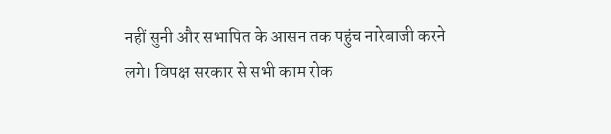नहीं सुनी और सभापित के आसन तक पहुंच नारेबाजी करने लगे। विपक्ष सरकार से सभी काम रोक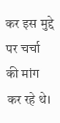कर इस मुद्दे पर चर्चा की मांग कर रहे थे।